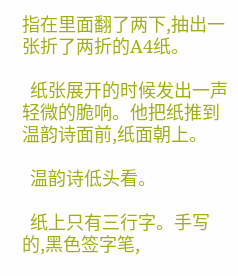指在里面翻了两下,抽出一张折了两折的A4纸。

  纸张展开的时候发出一声轻微的脆响。他把纸推到温韵诗面前,纸面朝上。

  温韵诗低头看。

  纸上只有三行字。手写的,黑色签字笔,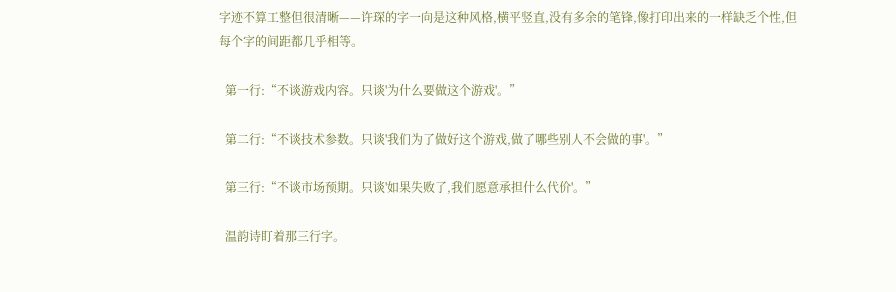字迹不算工整但很清晰——许琛的字一向是这种风格,横平竖直,没有多余的笔锋,像打印出来的一样缺乏个性,但每个字的间距都几乎相等。

  第一行:“不谈游戏内容。只谈'为什么要做这个游戏'。”

  第二行:“不谈技术参数。只谈'我们为了做好这个游戏,做了哪些别人不会做的事'。”

  第三行:“不谈市场预期。只谈'如果失败了,我们愿意承担什么代价'。”

  温韵诗盯着那三行字。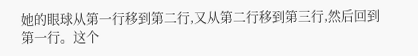她的眼球从第一行移到第二行,又从第二行移到第三行,然后回到第一行。这个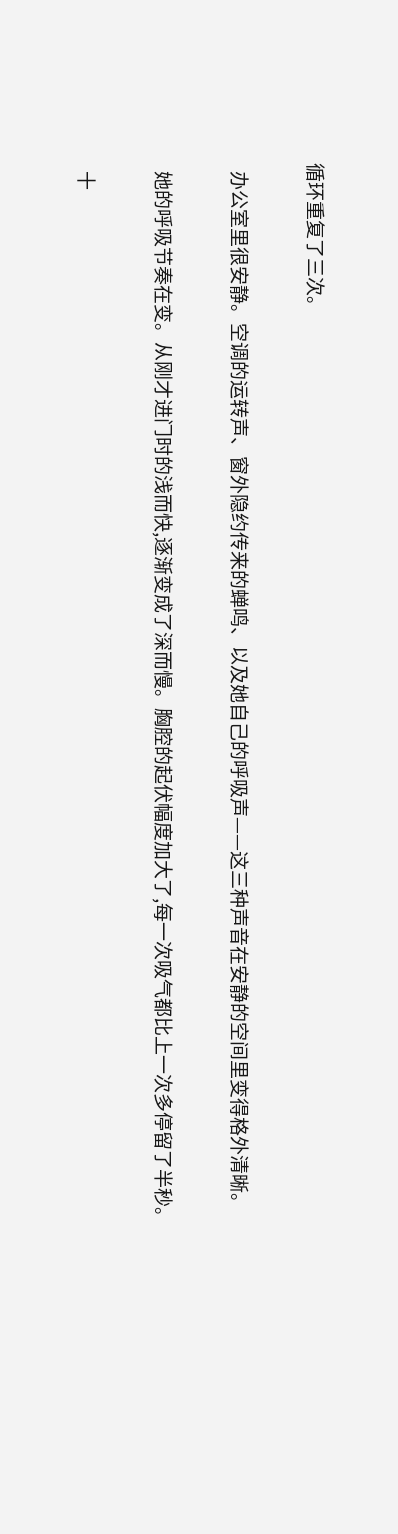循环重复了三次。

  办公室里很安静。空调的运转声、窗外隐约传来的蝉鸣、以及她自己的呼吸声——这三种声音在安静的空间里变得格外清晰。

  她的呼吸节奏在变。从刚才进门时的浅而快,逐渐变成了深而慢。胸腔的起伏幅度加大了,每一次吸气都比上一次多停留了半秒。

  十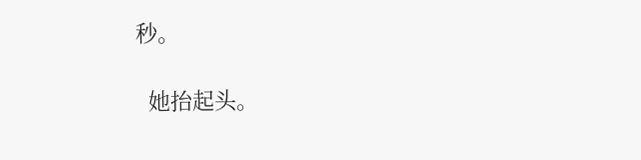秒。

  她抬起头。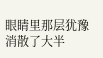眼睛里那层犹豫消散了大半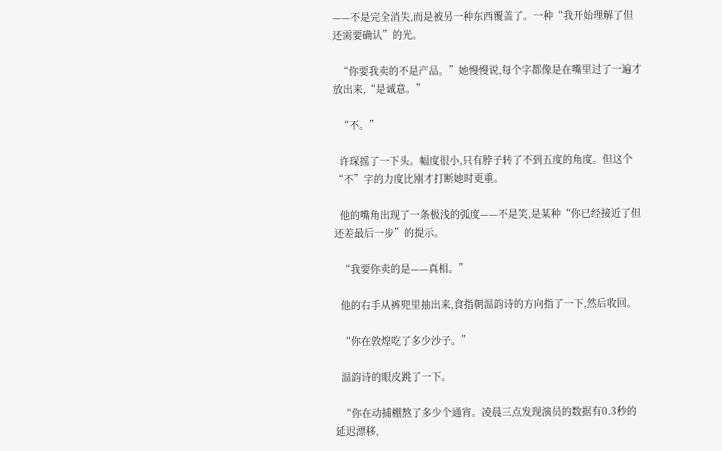——不是完全消失,而是被另一种东西覆盖了。一种“我开始理解了但还需要确认”的光。

  “你要我卖的不是产品。”她慢慢说,每个字都像是在嘴里过了一遍才放出来,“是诚意。”

  “不。”

  许琛摇了一下头。幅度很小,只有脖子转了不到五度的角度。但这个“不”字的力度比刚才打断她时更重。

  他的嘴角出现了一条极浅的弧度——不是笑,是某种“你已经接近了但还差最后一步”的提示。

  “我要你卖的是——真相。”

  他的右手从裤兜里抽出来,食指朝温韵诗的方向指了一下,然后收回。

  “你在敦煌吃了多少沙子。”

  温韵诗的眼皮跳了一下。

  “你在动捕棚熬了多少个通宵。凌晨三点发现演员的数据有0.3秒的延迟漂移,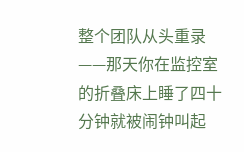整个团队从头重录——那天你在监控室的折叠床上睡了四十分钟就被闹钟叫起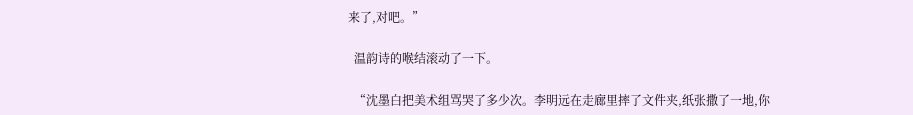来了,对吧。”

  温韵诗的喉结滚动了一下。

  “沈墨白把美术组骂哭了多少次。李明远在走廊里摔了文件夹,纸张撒了一地,你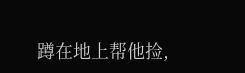蹲在地上帮他捡,